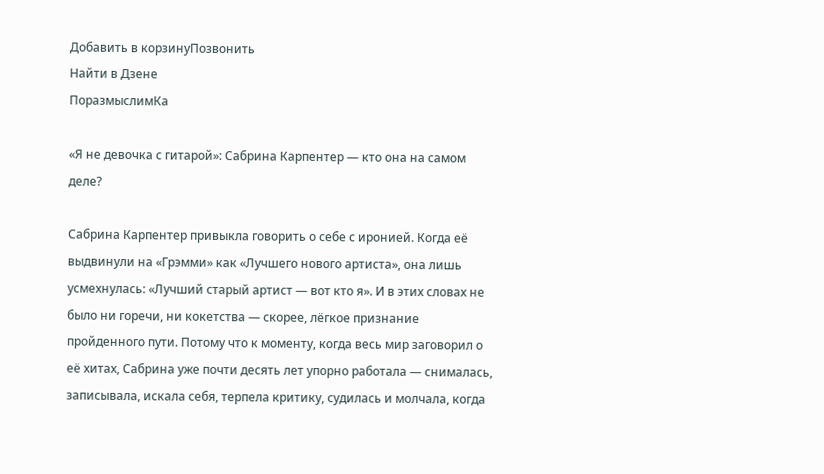Добавить в корзинуПозвонить
Найти в Дзене
ПоразмыслимКа

«Я не девочка с гитарой»: Сабрина Карпентер — кто она на самом деле?

Сабрина Карпентер привыкла говорить о себе с иронией. Когда её выдвинули на «Грэмми» как «Лучшего нового артиста», она лишь усмехнулась: «Лучший старый артист — вот кто я». И в этих словах не было ни горечи, ни кокетства — скорее, лёгкое признание пройденного пути. Потому что к моменту, когда весь мир заговорил о её хитах, Сабрина уже почти десять лет упорно работала — снималась, записывала, искала себя, терпела критику, судилась и молчала, когда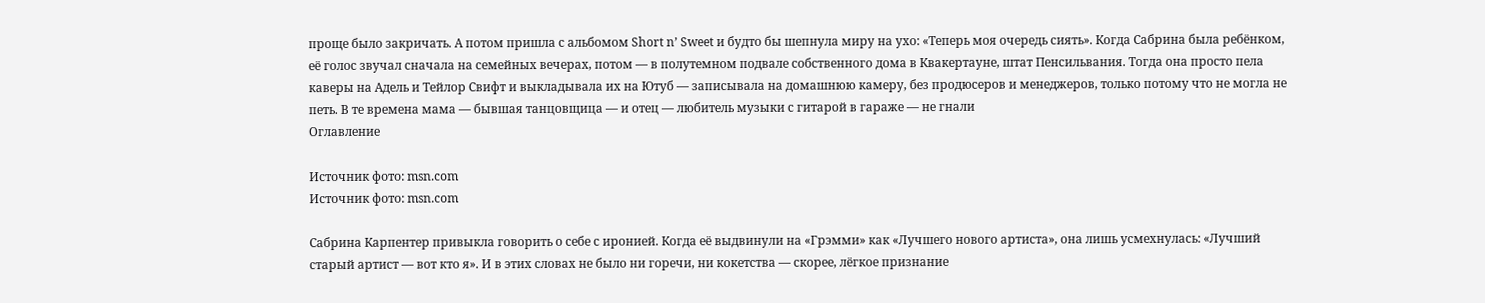проще было закричать. А потом пришла с альбомом Short n’ Sweet и будто бы шепнула миру на ухо: «Теперь моя очередь сиять». Когда Сабрина была ребёнком, её голос звучал сначала на семейных вечерах, потом — в полутемном подвале собственного дома в Квакертауне, штат Пенсильвания. Тогда она просто пела каверы на Адель и Тейлор Свифт и выкладывала их на Ютуб — записывала на домашнюю камеру, без продюсеров и менеджеров, только потому что не могла не петь. В те времена мама — бывшая танцовщица — и отец — любитель музыки с гитарой в гараже — не гнали
Оглавление

Источник фото: msn.com
Источник фото: msn.com

Сабрина Карпентер привыкла говорить о себе с иронией. Когда её выдвинули на «Грэмми» как «Лучшего нового артиста», она лишь усмехнулась: «Лучший старый артист — вот кто я». И в этих словах не было ни горечи, ни кокетства — скорее, лёгкое признание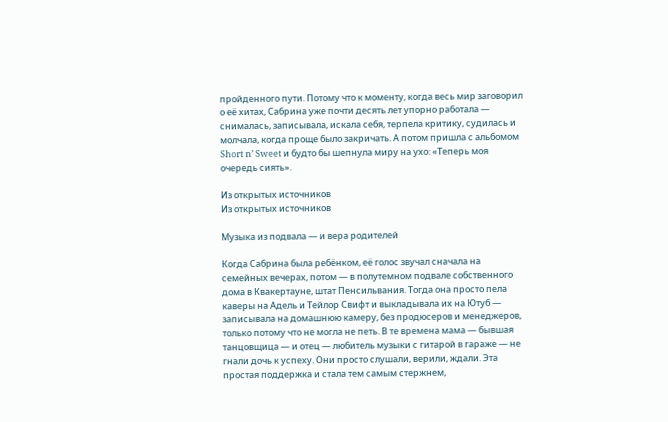пройденного пути. Потому что к моменту, когда весь мир заговорил о её хитах, Сабрина уже почти десять лет упорно работала — снималась, записывала, искала себя, терпела критику, судилась и молчала, когда проще было закричать. А потом пришла с альбомом Short n’ Sweet и будто бы шепнула миру на ухо: «Теперь моя очередь сиять».

Из открытых источников
Из открытых источников

Музыка из подвала — и вера родителей

Когда Сабрина была ребёнком, её голос звучал сначала на семейных вечерах, потом — в полутемном подвале собственного дома в Квакертауне, штат Пенсильвания. Тогда она просто пела каверы на Адель и Тейлор Свифт и выкладывала их на Ютуб — записывала на домашнюю камеру, без продюсеров и менеджеров, только потому что не могла не петь. В те времена мама — бывшая танцовщица — и отец — любитель музыки с гитарой в гараже — не гнали дочь к успеху. Они просто слушали, верили, ждали. Эта простая поддержка и стала тем самым стержнем,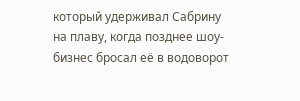который удерживал Сабрину на плаву, когда позднее шоу-бизнес бросал её в водоворот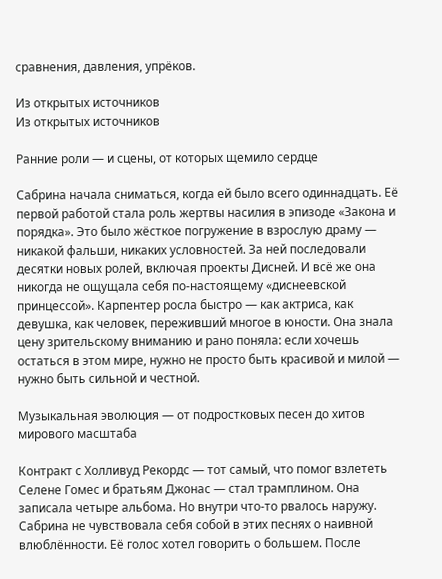сравнения, давления, упрёков.

Из открытых источников
Из открытых источников

Ранние роли — и сцены, от которых щемило сердце

Сабрина начала сниматься, когда ей было всего одиннадцать. Её первой работой стала роль жертвы насилия в эпизоде «Закона и порядка». Это было жёсткое погружение в взрослую драму — никакой фальши, никаких условностей. За ней последовали десятки новых ролей, включая проекты Дисней. И всё же она никогда не ощущала себя по-настоящему «диснеевской принцессой». Карпентер росла быстро — как актриса, как девушка, как человек, переживший многое в юности. Она знала цену зрительскому вниманию и рано поняла: если хочешь остаться в этом мире, нужно не просто быть красивой и милой — нужно быть сильной и честной.

Музыкальная эволюция — от подростковых песен до хитов мирового масштаба

Контракт с Холливуд Рекордс — тот самый, что помог взлететь Селене Гомес и братьям Джонас — стал трамплином. Она записала четыре альбома. Но внутри что-то рвалось наружу. Сабрина не чувствовала себя собой в этих песнях о наивной влюблённости. Её голос хотел говорить о большем. После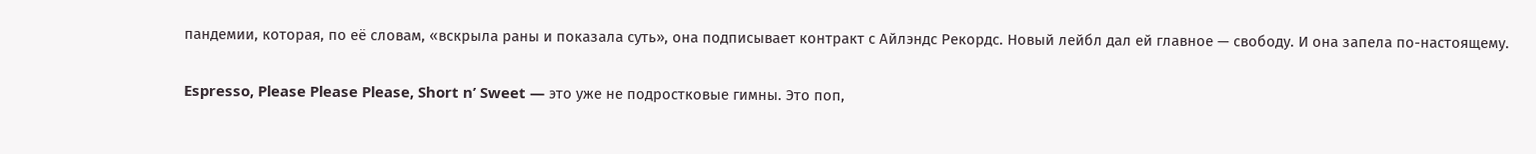пандемии, которая, по её словам, «вскрыла раны и показала суть», она подписывает контракт с Айлэндс Рекордс. Новый лейбл дал ей главное — свободу. И она запела по-настоящему.

Espresso, Please Please Please, Short n’ Sweet — это уже не подростковые гимны. Это поп,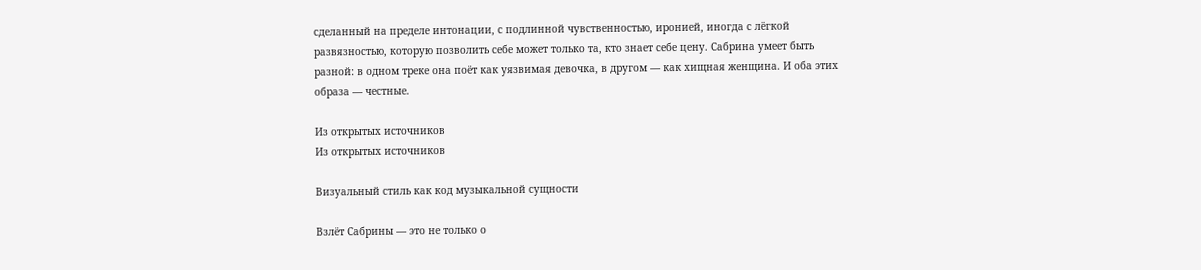сделанный на пределе интонации, с подлинной чувственностью, иронией, иногда с лёгкой развязностью, которую позволить себе может только та, кто знает себе цену. Сабрина умеет быть разной: в одном треке она поёт как уязвимая девочка, в другом — как хищная женщина. И оба этих образа — честные.

Из открытых источников
Из открытых источников

Визуальный стиль как код музыкальной сущности

Взлёт Сабрины — это не только о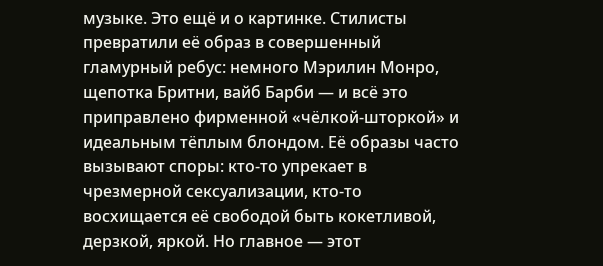музыке. Это ещё и о картинке. Стилисты превратили её образ в совершенный гламурный ребус: немного Мэрилин Монро, щепотка Бритни, вайб Барби — и всё это приправлено фирменной «чёлкой-шторкой» и идеальным тёплым блондом. Её образы часто вызывают споры: кто-то упрекает в чрезмерной сексуализации, кто-то восхищается её свободой быть кокетливой, дерзкой, яркой. Но главное — этот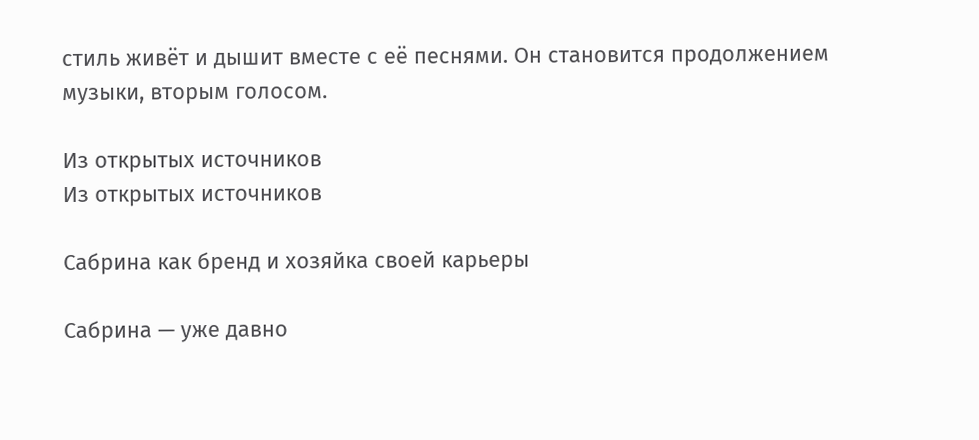стиль живёт и дышит вместе с её песнями. Он становится продолжением музыки, вторым голосом.

Из открытых источников
Из открытых источников

Сабрина как бренд и хозяйка своей карьеры

Сабрина — уже давно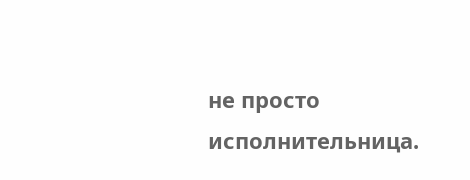не просто исполнительница.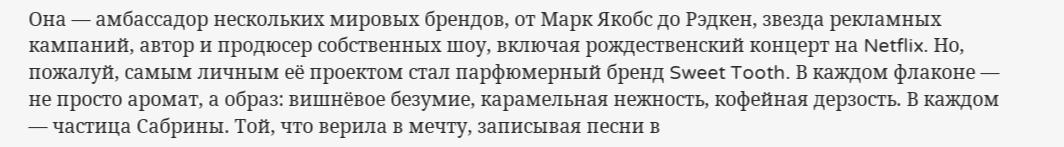Она — амбассадор нескольких мировых брендов, от Марк Якобс до Рэдкен, звезда рекламных кампаний, автор и продюсер собственных шоу, включая рождественский концерт на Netflix. Но, пожалуй, самым личным её проектом стал парфюмерный бренд Sweet Tooth. В каждом флаконе — не просто аромат, а образ: вишнёвое безумие, карамельная нежность, кофейная дерзость. В каждом — частица Сабрины. Той, что верила в мечту, записывая песни в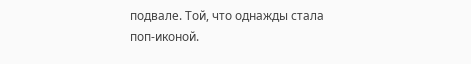подвале. Той, что однажды стала поп-иконой.